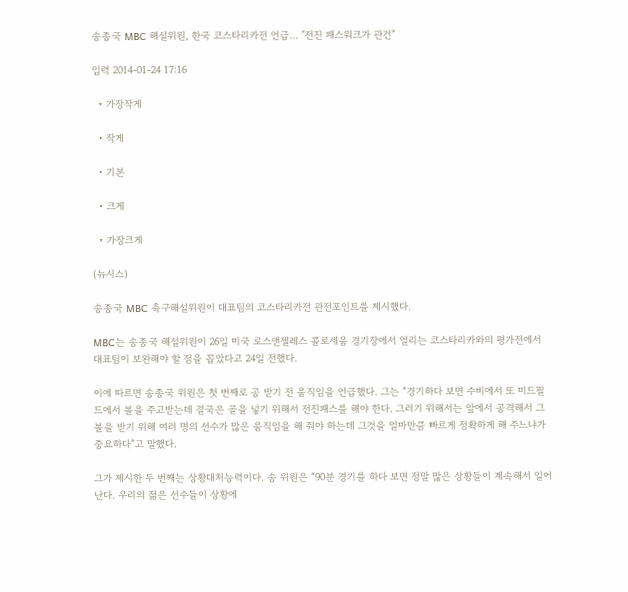송종국 MBC 해설위원, 한국 코스타리카전 언급… "전진 패스워크가 관건"

입력 2014-01-24 17:16

  • 가장작게

  • 작게

  • 기본

  • 크게

  • 가장크게

(뉴시스)

송종국 MBC 축구해설위원이 대표팀의 코스타리카전 관전포인트를 제시했다.

MBC는 송종국 해설위원이 26일 미국 로스앤젤레스 콜로세움 경기장에서 열리는 코스타리카와의 평가전에서 대표팀이 보완해야 할 점을 꼽았다고 24일 전했다.

이에 따르면 송종국 위원은 첫 번째로 공 받기 전 움직임을 언급했다. 그는 “경기하다 보면 수비에서 또 미드필드에서 볼을 주고받는데 결국은 골을 넣기 위해서 전진패스를 해야 한다. 그러기 위해서는 앞에서 공격해서 그 볼을 받기 위해 여러 명의 선수가 많은 움직임을 해 줘야 하는데 그것을 얼마만큼 빠르게 정확하게 해 주느냐가 중요하다”고 말했다.

그가 제시한 두 번째는 상황대처능력이다. 송 위원은 “90분 경기를 하다 보면 정말 많은 상황들이 계속해서 일어난다. 우리의 젊은 선수들이 상황에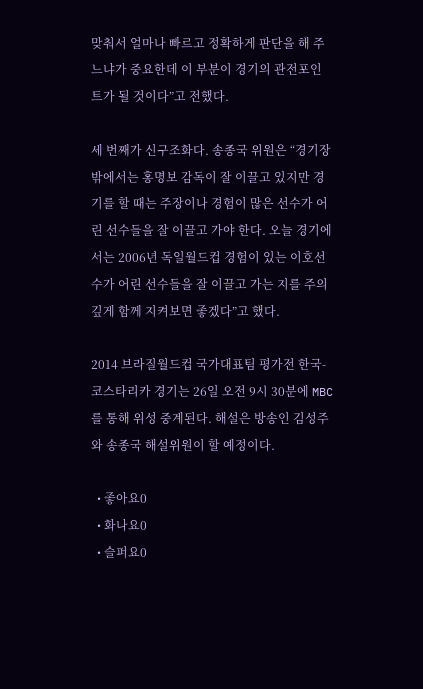맞춰서 얼마나 빠르고 정확하게 판단을 해 주느냐가 중요한데 이 부분이 경기의 관전포인트가 될 것이다”고 전했다.

세 번째가 신구조화다. 송종국 위원은 “경기장 밖에서는 홍명보 감독이 잘 이끌고 있지만 경기를 할 때는 주장이나 경험이 많은 선수가 어린 선수들을 잘 이끌고 가야 한다. 오늘 경기에서는 2006년 독일월드컵 경험이 있는 이호선수가 어린 선수들을 잘 이끌고 가는 지를 주의깊게 함께 지켜보면 좋겠다”고 했다.

2014 브라질월드컵 국가대표팀 평가전 한국-코스타리카 경기는 26일 오전 9시 30분에 MBC를 통해 위성 중계된다. 해설은 방송인 김성주와 송종국 해설위원이 할 예정이다.

  • 좋아요0
  • 화나요0
  • 슬퍼요0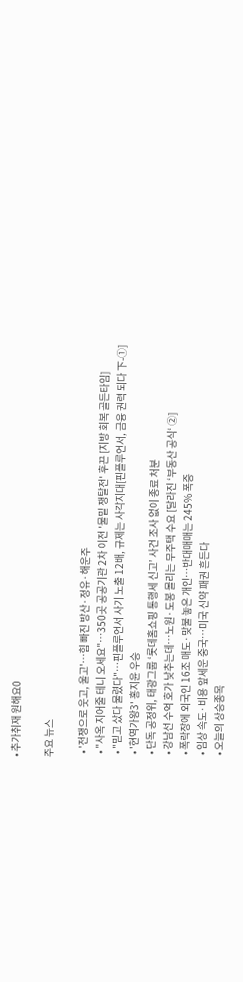• 추가취재 원해요0

주요 뉴스

  • '전쟁으로 웃고, 울고'…힘 빠진 방산·정유·해운주
  • "사옥 지어줄 테니 오세요"⋯350곳 공공기관 2차 이전 '물밑 쟁탈전' 후끈 [지방 회복 골든타임]
  • "믿고 샀다 물렸다"…핀플루언서 사기 노출 12배, 규제는 사각지대[핀플루언서, 금융 권력 되다 下-①]
  • '현역가왕3' 홍지윤 우승
  • 단독 공정위, 태광그룹 ‘롯데홈쇼핑 통행세 신고’ 사건 조사 없이 종료 처분
  • 강남선 수억 호가 낮추는데⋯노원·도봉 몰리는 무주택 수요 [달라진 ‘부동산 공식‘ ②]
  • 폭락장에 외국인 16조 매도·맞불 놓은 개인…반대매매는 245% 폭증
  • 임상 속도·비용 앞세운 중국…미국 신약 패권 흔든다
  • 오늘의 상승종목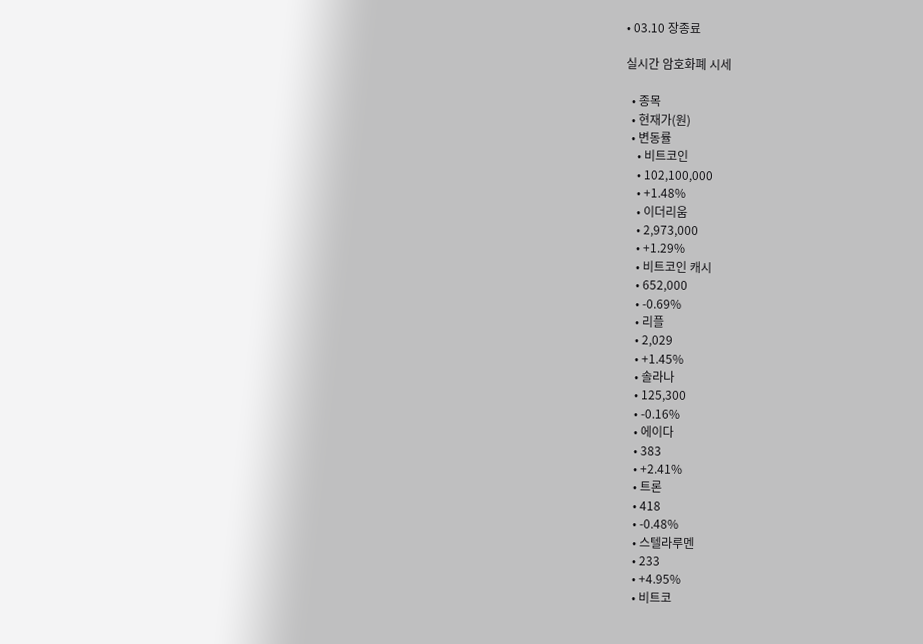• 03.10 장종료

실시간 암호화폐 시세

  • 종목
  • 현재가(원)
  • 변동률
    • 비트코인
    • 102,100,000
    • +1.48%
    • 이더리움
    • 2,973,000
    • +1.29%
    • 비트코인 캐시
    • 652,000
    • -0.69%
    • 리플
    • 2,029
    • +1.45%
    • 솔라나
    • 125,300
    • -0.16%
    • 에이다
    • 383
    • +2.41%
    • 트론
    • 418
    • -0.48%
    • 스텔라루멘
    • 233
    • +4.95%
    • 비트코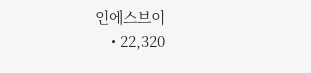인에스브이
    • 22,320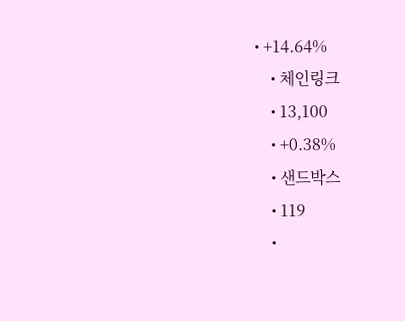• +14.64%
    • 체인링크
    • 13,100
    • +0.38%
    • 샌드박스
    • 119
    •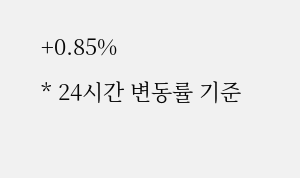+0.85%
* 24시간 변동률 기준